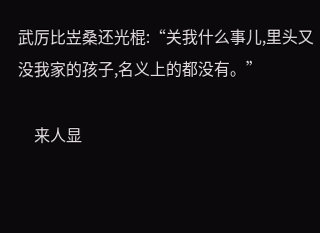武厉比岦桑还光棍:“关我什么事儿,里头又没我家的孩子,名义上的都没有。”

    来人显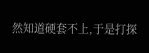然知道硬套不上,于是打探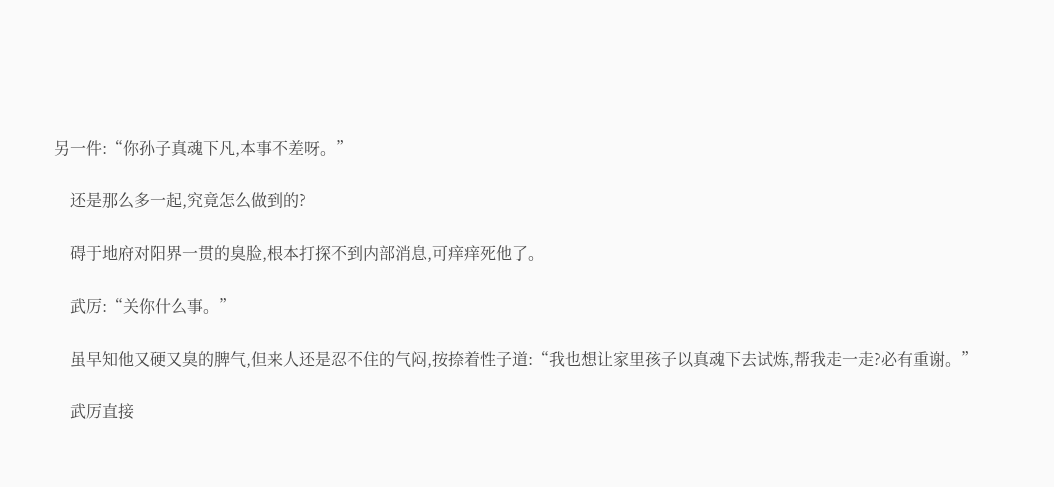另一件:“你孙子真魂下凡,本事不差呀。”

    还是那么多一起,究竟怎么做到的?

    碍于地府对阳界一贯的臭脸,根本打探不到内部消息,可痒痒死他了。

    武厉:“关你什么事。”

    虽早知他又硬又臭的脾气,但来人还是忍不住的气闷,按捺着性子道:“我也想让家里孩子以真魂下去试炼,帮我走一走?必有重谢。”

    武厉直接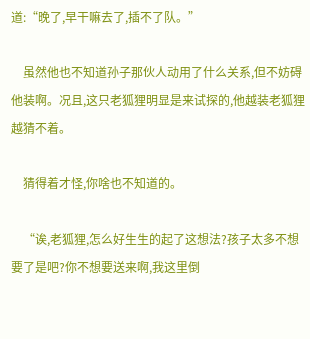道:“晚了,早干嘛去了,插不了队。”

    虽然他也不知道孙子那伙人动用了什么关系,但不妨碍他装啊。况且,这只老狐狸明显是来试探的,他越装老狐狸越猜不着。

    猜得着才怪,你啥也不知道的。

    “诶,老狐狸,怎么好生生的起了这想法?孩子太多不想要了是吧?你不想要送来啊,我这里倒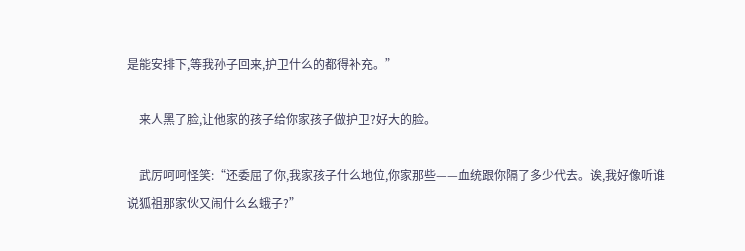是能安排下,等我孙子回来,护卫什么的都得补充。”

    来人黑了脸,让他家的孩子给你家孩子做护卫?好大的脸。

    武厉呵呵怪笑:“还委屈了你,我家孩子什么地位,你家那些——血统跟你隔了多少代去。诶,我好像听谁说狐祖那家伙又闹什么幺蛾子?”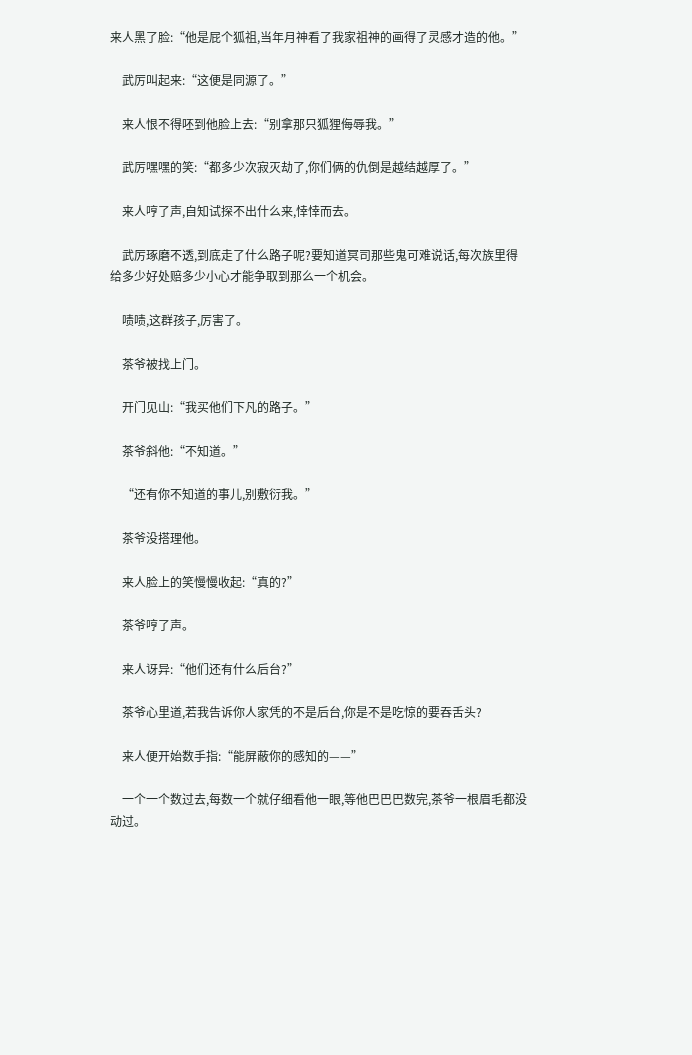来人黑了脸:“他是屁个狐祖,当年月神看了我家祖神的画得了灵感才造的他。”

    武厉叫起来:“这便是同源了。”

    来人恨不得呸到他脸上去:“别拿那只狐狸侮辱我。”

    武厉嘿嘿的笑:“都多少次寂灭劫了,你们俩的仇倒是越结越厚了。”

    来人哼了声,自知试探不出什么来,悻悻而去。

    武厉琢磨不透,到底走了什么路子呢?要知道冥司那些鬼可难说话,每次族里得给多少好处赔多少小心才能争取到那么一个机会。

    啧啧,这群孩子,厉害了。

    茶爷被找上门。

    开门见山:“我买他们下凡的路子。”

    茶爷斜他:“不知道。”

    “还有你不知道的事儿,别敷衍我。”

    茶爷没搭理他。

    来人脸上的笑慢慢收起:“真的?”

    茶爷哼了声。

    来人讶异:“他们还有什么后台?”

    茶爷心里道,若我告诉你人家凭的不是后台,你是不是吃惊的要吞舌头?

    来人便开始数手指:“能屏蔽你的感知的——”

    一个一个数过去,每数一个就仔细看他一眼,等他巴巴巴数完,茶爷一根眉毛都没动过。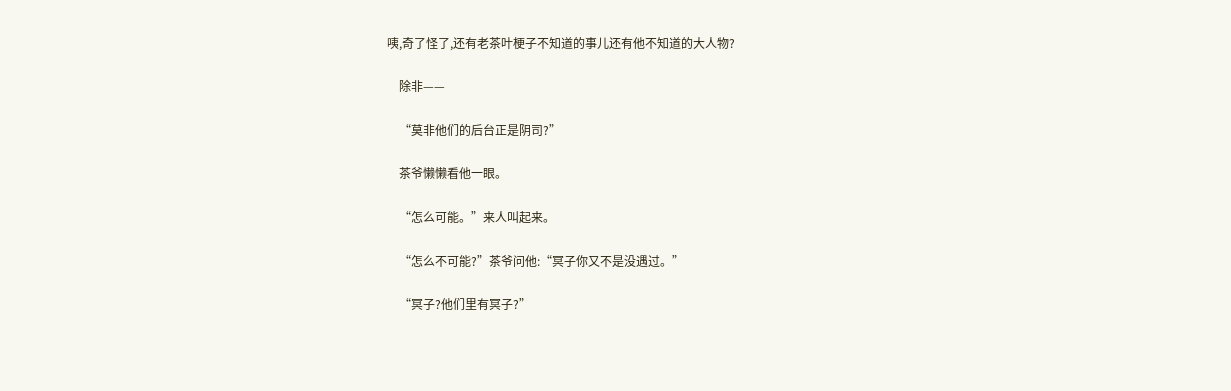咦,奇了怪了,还有老茶叶梗子不知道的事儿还有他不知道的大人物?

    除非——

    “莫非他们的后台正是阴司?”

    茶爷懒懒看他一眼。

    “怎么可能。”来人叫起来。

    “怎么不可能?”茶爷问他:“冥子你又不是没遇过。”

    “冥子?他们里有冥子?”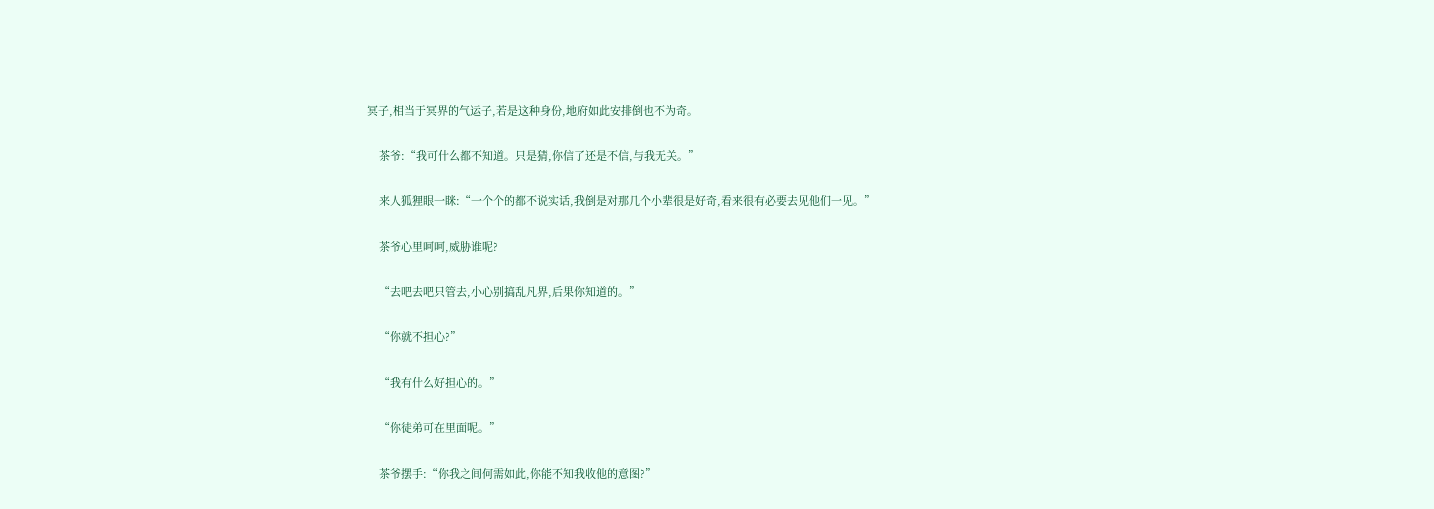冥子,相当于冥界的气运子,若是这种身份,地府如此安排倒也不为奇。

    茶爷:“我可什么都不知道。只是猜,你信了还是不信,与我无关。”

    来人狐狸眼一眯:“一个个的都不说实话,我倒是对那几个小辈很是好奇,看来很有必要去见他们一见。”

    茶爷心里呵呵,威胁谁呢?

    “去吧去吧只管去,小心别搞乱凡界,后果你知道的。”

    “你就不担心?”

    “我有什么好担心的。”

    “你徒弟可在里面呢。”

    茶爷摆手:“你我之间何需如此,你能不知我收他的意图?”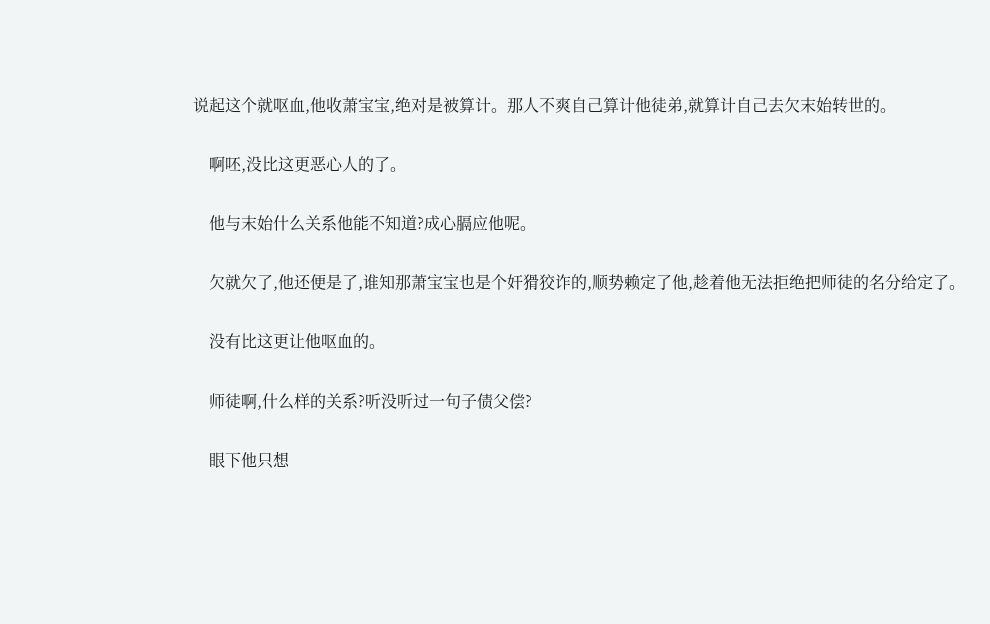说起这个就呕血,他收萧宝宝,绝对是被算计。那人不爽自己算计他徒弟,就算计自己去欠末始转世的。

    啊呸,没比这更恶心人的了。

    他与末始什么关系他能不知道?成心膈应他呢。

    欠就欠了,他还便是了,谁知那萧宝宝也是个奸猾狡诈的,顺势赖定了他,趁着他无法拒绝把师徒的名分给定了。

    没有比这更让他呕血的。

    师徒啊,什么样的关系?听没听过一句子债父偿?

    眼下他只想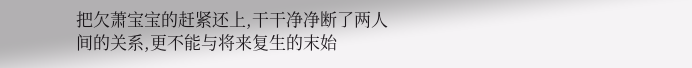把欠萧宝宝的赶紧还上,干干净净断了两人间的关系,更不能与将来复生的末始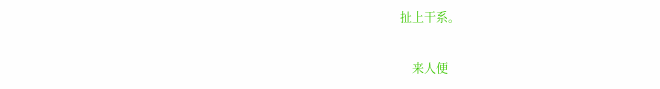扯上干系。

    来人便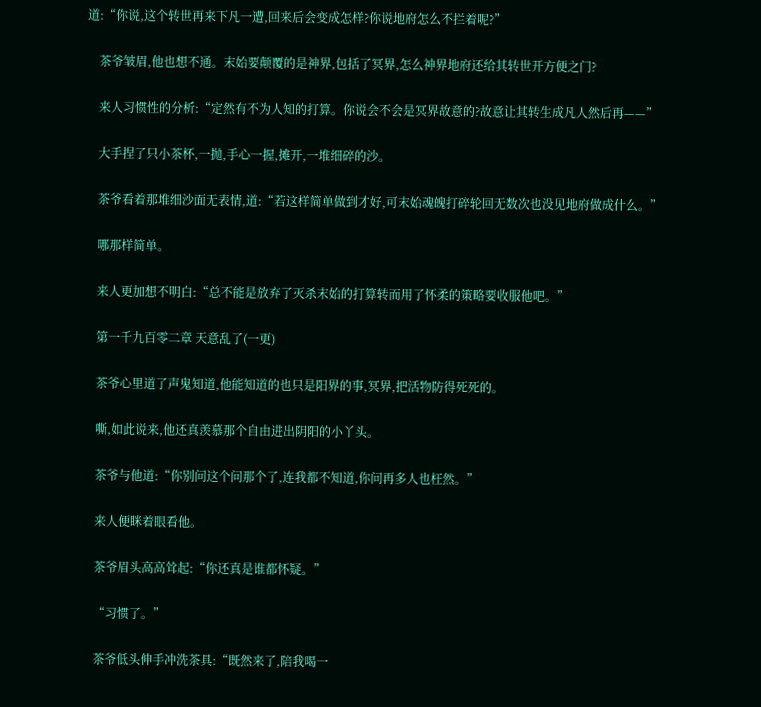道:“你说,这个转世再来下凡一遭,回来后会变成怎样?你说地府怎么不拦着呢?”

    茶爷皱眉,他也想不通。末始要颠覆的是神界,包括了冥界,怎么神界地府还给其转世开方便之门?

    来人习惯性的分析:“定然有不为人知的打算。你说会不会是冥界故意的?故意让其转生成凡人然后再——”

    大手捏了只小茶杯,一抛,手心一握,摊开,一堆细碎的沙。

    茶爷看着那堆细沙面无表情,道:“若这样简单做到才好,可末始魂魄打碎轮回无数次也没见地府做成什么。”

    哪那样简单。

    来人更加想不明白:“总不能是放弃了灭杀末始的打算转而用了怀柔的策略要收服他吧。”

    第一千九百零二章 天意乱了(一更)

    茶爷心里道了声鬼知道,他能知道的也只是阳界的事,冥界,把活物防得死死的。

    嘶,如此说来,他还真羡慕那个自由进出阴阳的小丫头。

    茶爷与他道:“你别问这个问那个了,连我都不知道,你问再多人也枉然。”

    来人便眯着眼看他。

    茶爷眉头高高耸起:“你还真是谁都怀疑。”

    “习惯了。”

    茶爷低头伸手冲洗茶具:“既然来了,陪我喝一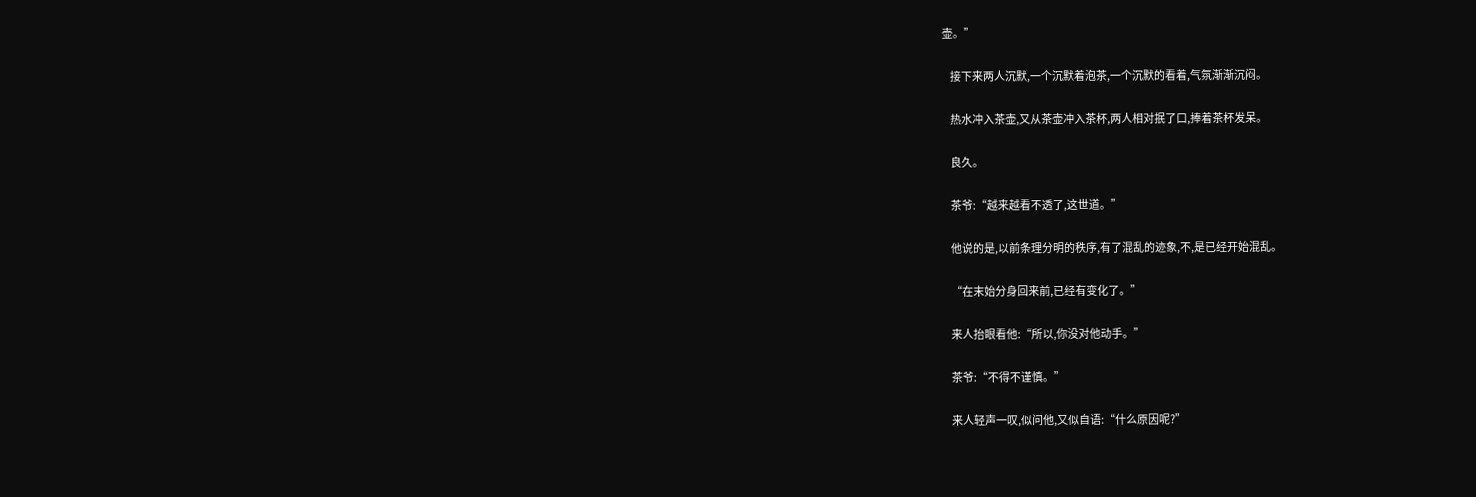壶。”

    接下来两人沉默,一个沉默着泡茶,一个沉默的看着,气氛渐渐沉闷。

    热水冲入茶壶,又从茶壶冲入茶杯,两人相对抿了口,捧着茶杯发呆。

    良久。

    茶爷:“越来越看不透了,这世道。”

    他说的是,以前条理分明的秩序,有了混乱的迹象,不,是已经开始混乱。

    “在末始分身回来前,已经有变化了。”

    来人抬眼看他:“所以,你没对他动手。”

    茶爷:“不得不谨慎。”

    来人轻声一叹,似问他,又似自语:“什么原因呢?”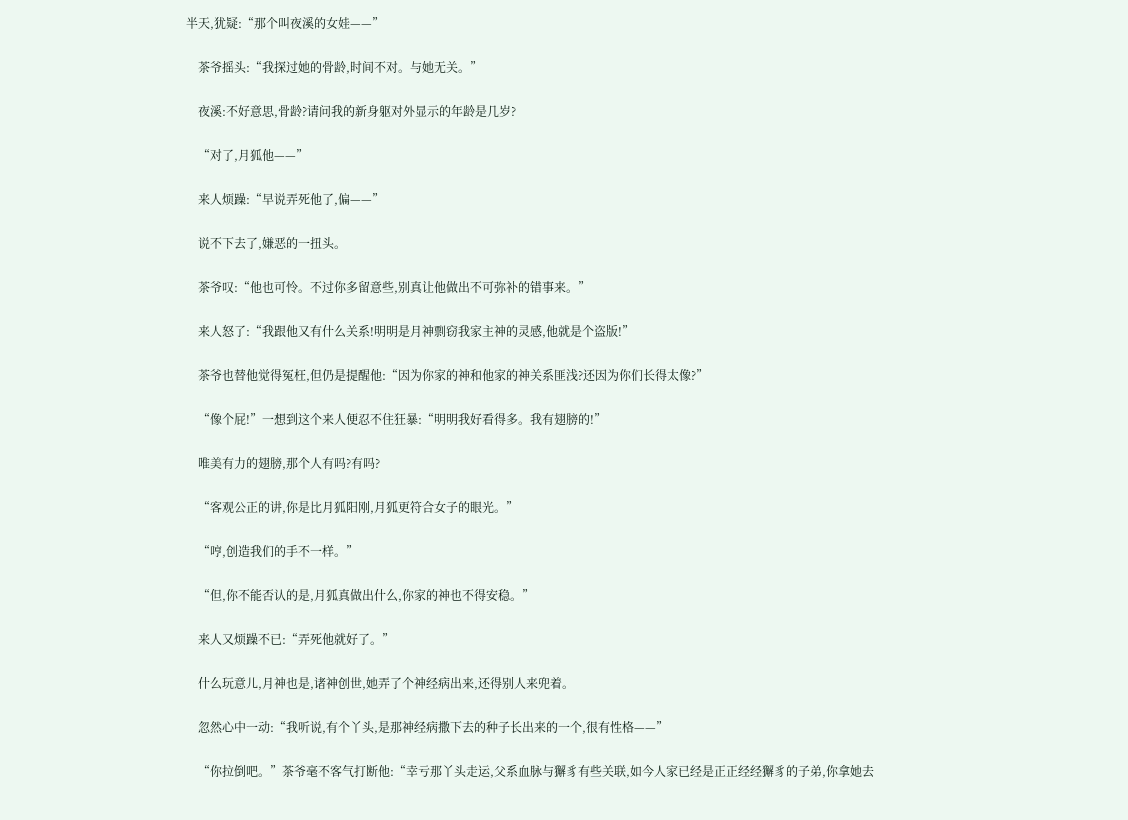半天,犹疑:“那个叫夜溪的女娃——”

    茶爷摇头:“我探过她的骨龄,时间不对。与她无关。”

    夜溪:不好意思,骨龄?请问我的新身躯对外显示的年龄是几岁?

    “对了,月狐他——”

    来人烦躁:“早说弄死他了,偏——”

    说不下去了,嫌恶的一扭头。

    茶爷叹:“他也可怜。不过你多留意些,别真让他做出不可弥补的错事来。”

    来人怒了:“我跟他又有什么关系!明明是月神剽窃我家主神的灵感,他就是个盗版!”

    茶爷也替他觉得冤枉,但仍是提醒他:“因为你家的神和他家的神关系匪浅?还因为你们长得太像?”

    “像个屁!”一想到这个来人便忍不住狂暴:“明明我好看得多。我有翅膀的!”

    唯美有力的翅膀,那个人有吗?有吗?

    “客观公正的讲,你是比月狐阳刚,月狐更符合女子的眼光。”

    “哼,创造我们的手不一样。”

    “但,你不能否认的是,月狐真做出什么,你家的神也不得安稳。”

    来人又烦躁不已:“弄死他就好了。”

    什么玩意儿,月神也是,诸神创世,她弄了个神经病出来,还得别人来兜着。

    忽然心中一动:“我听说,有个丫头,是那神经病撒下去的种子长出来的一个,很有性格——”

    “你拉倒吧。”茶爷毫不客气打断他:“幸亏那丫头走运,父系血脉与獬豸有些关联,如今人家已经是正正经经獬豸的子弟,你拿她去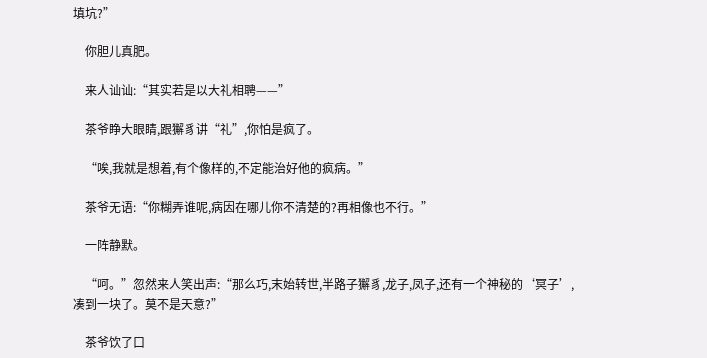填坑?”

    你胆儿真肥。

    来人讪讪:“其实若是以大礼相聘——”

    茶爷睁大眼睛,跟獬豸讲“礼”,你怕是疯了。

    “唉,我就是想着,有个像样的,不定能治好他的疯病。”

    茶爷无语:“你糊弄谁呢,病因在哪儿你不清楚的?再相像也不行。”

    一阵静默。

    “呵。”忽然来人笑出声:“那么巧,末始转世,半路子獬豸,龙子,凤子,还有一个神秘的‘冥子’,凑到一块了。莫不是天意?”

    茶爷饮了口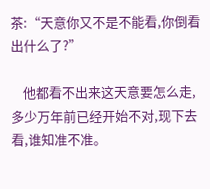茶:“天意你又不是不能看,你倒看出什么了?”

    他都看不出来这天意要怎么走,多少万年前已经开始不对,现下去看,谁知准不准。